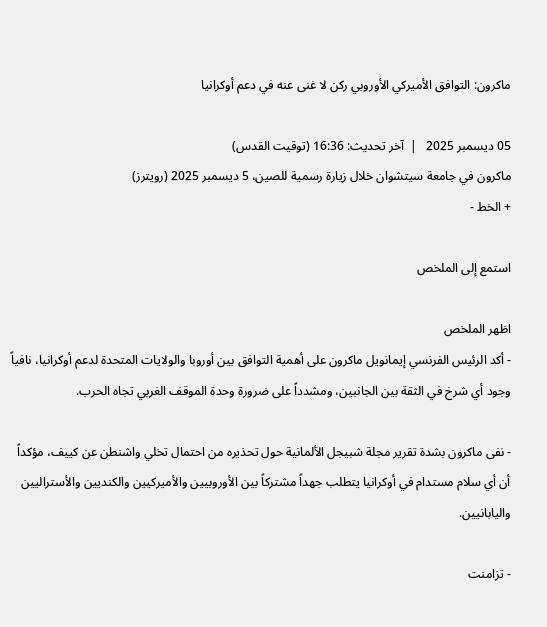ماكرون: التوافق الأميركي الأوروبي ركن لا غنى عنه في دعم أوكرانيا

05 ديسمبر 2025   |  آخر تحديث: 16:36 (توقيت القدس)
ماكرون في جامعة سيتشوان خلال زيارة رسمية للصين، 5 ديسمبر 2025 (رويترز)
+ الخط -

استمع إلى الملخص

اظهر الملخص
- أكد الرئيس الفرنسي إيمانويل ماكرون على أهمية التوافق بين أوروبا والولايات المتحدة لدعم أوكرانيا، نافياً وجود أي شرخ في الثقة بين الجانبين، ومشدداً على ضرورة وحدة الموقف الغربي تجاه الحرب.

- نفى ماكرون بشدة تقرير مجلة شبيجل الألمانية حول تحذيره من احتمال تخلي واشنطن عن كييف، مؤكداً أن أي سلام مستدام في أوكرانيا يتطلب جهداً مشتركاً بين الأوروبيين والأميركيين والكنديين والأستراليين واليابانيين.

- تزامنت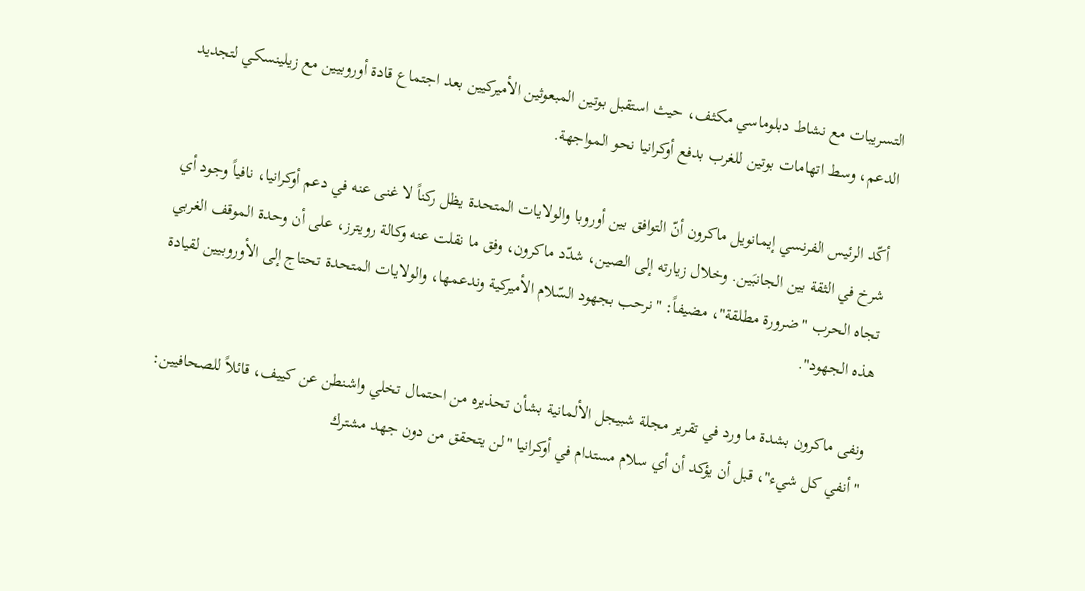التسريبات مع نشاط دبلوماسي مكثف، حيث استقبل بوتين المبعوثين الأميركيين بعد اجتماع قادة أوروبيين مع زيلينسكي لتجديد الدعم، وسط اتهامات بوتين للغرب بدفع أوكرانيا نحو المواجهة.

أكّد الرئيس الفرنسي إيمانويل ماكرون أنّ التوافق بين أوروبا والولايات المتحدة يظل ركناً لا غنى عنه في دعم أوكرانيا، نافياً وجود أي شرخ في الثقة بين الجانبَين. وخلال زيارته إلى الصين، شدّد ماكرون، وفق ما نقلت عنه وكالة رويترز، على أن وحدة الموقف الغربي تجاه الحرب "ضرورة مطلقة"، مضيفاً: "نرحب بجهود السّلام الأميركية وندعمها، والولايات المتحدة تحتاج إلى الأوروبيين لقيادة هذه الجهود".

ونفى ماكرون بشدة ما ورد في تقرير مجلة شبيجل الألمانية بشأن تحذيره من احتمال تخلي واشنطن عن كييف، قائلاً للصحافيين: "أنفي كل شيء"، قبل أن يؤكد أن أي سلام مستدام في أوكرانيا "لن يتحقق من دون جهد مشترك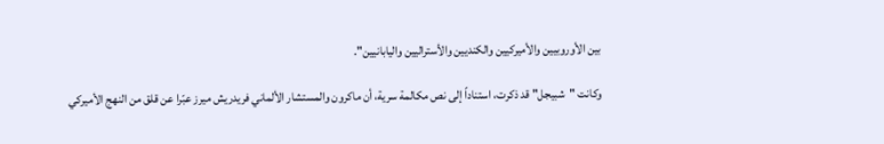بين الأوروبيين والأميركيين والكنديين والأستراليين واليابانيين".

وكانت "شبيجل" قد ذكرت، استناداً إلى نص مكالمة سرية، أن ماكرون والمستشار الألماني فريدريش ميرز عبّرا عن قلق من النهج الأميركي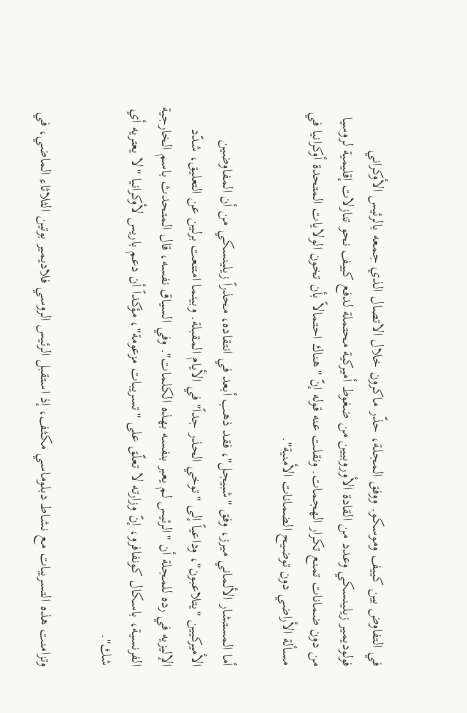في التفاوض بين كييف وموسكو. ووفق المجلة، حذّر ماكرون خلال الاتصال الذي جمعه بالرئيس الأوكراني فولوديمير زيلينسكي وعدد من القادة الأوروبيين من ضغوط أميركية محتملة لدفع كييف نحو تنازلات إقليمية لروسيا من دون ضمانات تمنع تكرار الهجمات. ونقلت عنه قوله إنّ "هناك احتمالاً بأن تخون الولايات المتحدة أوكرانيا في مسألة الأراضي دون توضيح الضمانات الأمنية".

أما المستشار الألماني ميرز، وفق "شبيجل"، فقد ذهب أبعد في انتقاده، محذراً زيلينسكي من أن المفاوضين الأميركيين "يتلاعبون"، وداعياً إلى "توخي الحذر جداً" في الأيام المقبلة. وبينما امتنعت برلين عن التعليق، شدّد الإليزيه في رده للمجلة أن "الرئيس لم يعبر بنفسه بهذه الكلمات". وفي السياق نفسه، قال المتحدث باسم الخارجية الفرنسية، باسكال كونفافرو، إنّ وزارته لا تعلّق على "تسريبات مزعومة"، مؤكداً أن دعم باريس لأوكرانيا "لا يعتريه أي شك".

وتزامنت هذه التسريبات مع نشاط دبلوماسي مكثف، إذ استقبل الرئيس الروسي فلاديمير بوتين الثلاثاء الماضي، في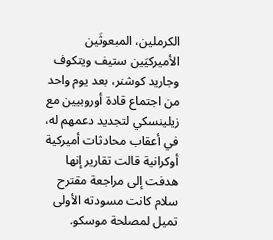الكرملين، المبعوثَين الأميركيَين ستيف ويتكوف وجاريد كوشنر، بعد يوم واحد من اجتماع قادة أوروبيين مع زيلينسكي لتجديد دعمهم له، في أعقاب محادثات أميركية أوكرانية قالت تقارير إنها هدفت إلى مراجعة مقترح سلام كانت مسودته الأولى تميل لمصلحة موسكو.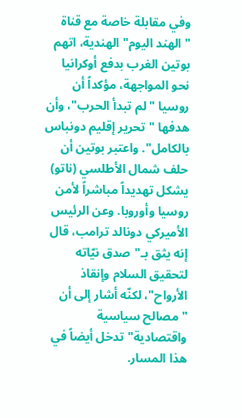وفي مقابلة خاصة مع قناة "الهند اليوم" الهندية، اتهم بوتين الغرب بدفع أوكرانيا نحو المواجهة، مؤكداً أن روسيا "لم تبدأ الحرب"، وأن هدفها "تحرير إقليم دونباس بالكامل". واعتبر بوتين أن حلف شمال الأطلسي (ناتو) يشكل تهديداً مباشراً لأمن روسيا وأوروبا. وعن الرئيس الأميركي دونالد ترامب، قال إنه يثق بـ"صدق نيّاته لتحقيق السلام وإنقاذ الأرواح"، لكنّه أشار إلى أن "مصالح سياسية واقتصادية" تدخل أيضاً في هذا المسار.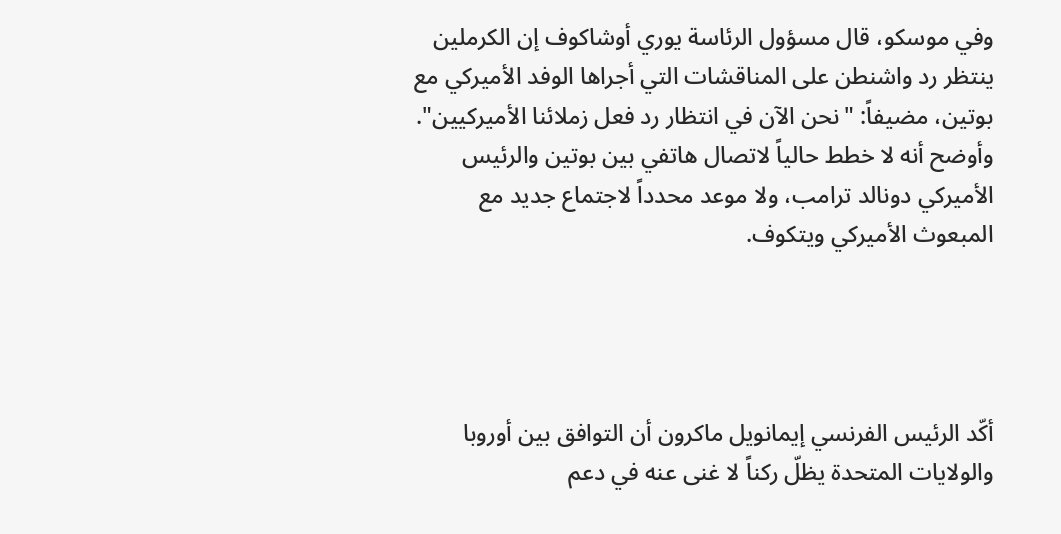وفي موسكو، قال مسؤول الرئاسة يوري أوشاكوف إن الكرملين ينتظر رد واشنطن على المناقشات التي أجراها الوفد الأميركي مع بوتين، مضيفاً: "نحن الآن في انتظار رد فعل زملائنا الأميركيين". وأوضح أنه لا خطط حالياً لاتصال هاتفي بين بوتين والرئيس الأميركي دونالد ترامب، ولا موعد محدداً لاجتماع جديد مع المبعوث الأميركي ويتكوف.




أكّد الرئيس الفرنسي إيمانويل ماكرون أن التوافق بين أوروبا والولايات المتحدة يظلّ ركناً لا غنى عنه في دعم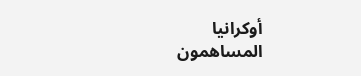أوكرانيا
المساهمون